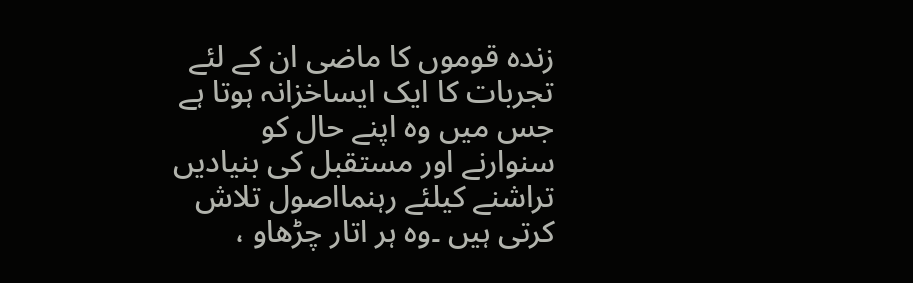زندہ قوموں کا ماضی ان کے لئے تجربات کا ایک ایساخزانہ ہوتا ہے جس میں وہ اپنے حال کو سنوارنے اور مستقبل کی بنیادیں تراشنے کیلئے رہنمااصول تلاش کرتی ہیں ۔وہ ہر اتار چڑھاو ،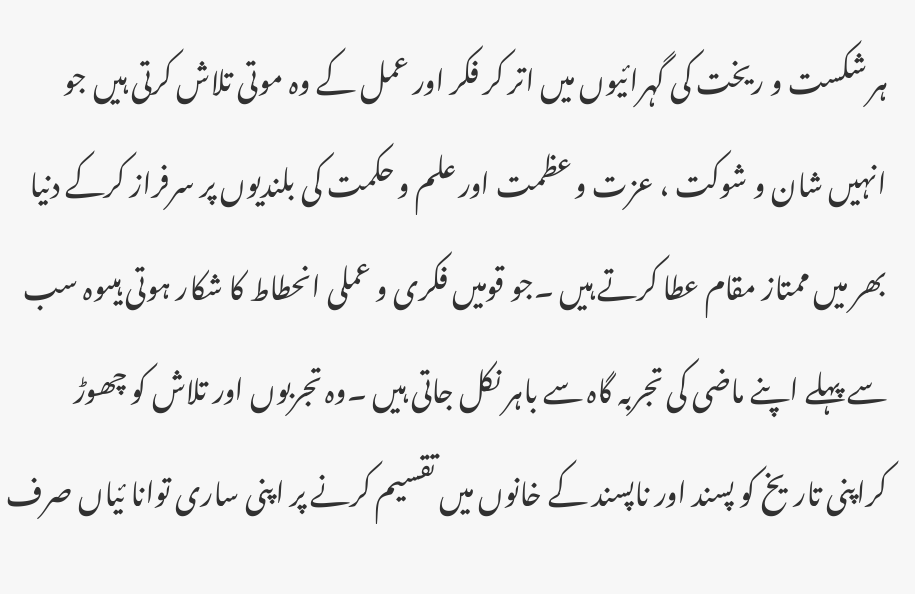ہر شکست و ریخت کی گہرائیوں میں اتر کر فکر اور عمل کے وہ موتی تلاش کرتی ہیں جو انہیں شان و شوکت ، عزت و عظمت اور علم و حکمت کی بلندیوں پر سرفراز کرکے دنیا بھر میں ممتاز مقام عطا کرتے ہیں ۔جو قومیں فکری و عملی انحطاط کا شکار ہوتی ہیںوہ سب سے پہلے اپنے ماضی کی تجربہ گاہ سے باہر نکل جاتی ہیں ۔وہ تجربوں اور تلاش کو چھوڑ کراپنی تاریخ کو پسند اور ناپسند کے خانوں میں تقسیم کرنے پر اپنی ساری توانا ئیاں صرف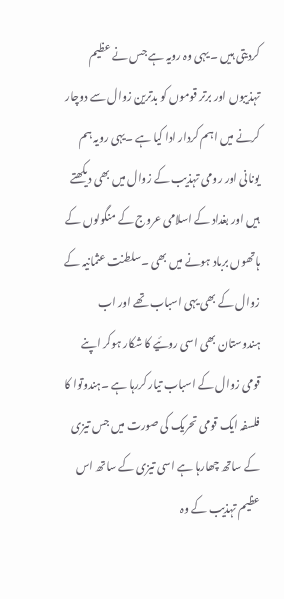کردیتی ہیں ۔ یہی وہ رویہ ہے جس نے عظیم تہذیبوں اور برتر قوموں کو بدترین زوال سے دوچار کرنے میں اہم کردار ادا کیا ہے ۔یہی رویہ ہم یونانی اور رومی تہذیب کے زوال میں بھی دیکھتے ہیں اور بغداد کے اسلامی عروج کے منگولوں کے ہاتھوں برباد ہونے میں بھی ۔سلطنت عثمانیہ کے زوال کے بھی یہی اسباب تھے اور اب ہندوستان بھی اسی روئیے کا شکار ہوکر اپنے قومی زوال کے اسباب تیار کررہا ہے ۔ہندوتوا کا فلسفہ ایک قومی تحریک کی صورت میں جس تیزی کے ساتھ چھارہا ہے اسی تیزی کے ساتھ اس عظیم تہذیب کے وہ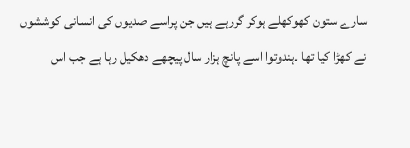سارے ستون کھوکھلے ہوکر گررہے ہیں جن پراسے صدیوں کی انسانی کوششوں نے کھڑا کیا تھا ۔ہندوتوا اسے پانچ ہزار سال پیچھے دھکیل رہا ہے جب اس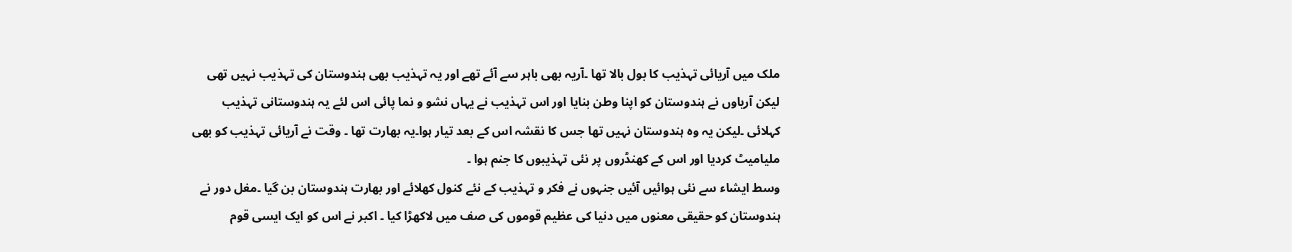ملک میں آریائی تہذیب کا بول بالا تھا ۔آریہ بھی باہر سے آئے تھے اور یہ تہذیب بھی ہندوستان کی تہذیب نہیں تھی لیکن آریاوں نے ہندوستان کو اپنا وطن بنایا اور اس تہذیب نے یہاں نشو و نما پائی اس لئے یہ ہندوستانی تہذیب کہلائی ۔لیکن یہ وہ ہندوستان نہیں تھا جس کا نقشہ اس کے بعد تیار ہوا۔یہ بھارت تھا ۔ وقت نے آریائی تہذیب کو بھی ملیامیٹ کردیا اور اس کے کھنڈروں پر نئی تہذیبوں کا جنم ہوا ۔
وسط ایشاء سے نئی ہوائیں آئیں جنہوں نے فکر و تہذیب کے نئے کنول کھلائے اور بھارت ہندوستان بن گیا ۔مغل دور نے ہندوستان کو حقیقی معنوں میں دنیا کی عظیم قوموں کی صف میں لاکھڑا کیا ۔ اکبر نے اس کو ایک ایسی قوم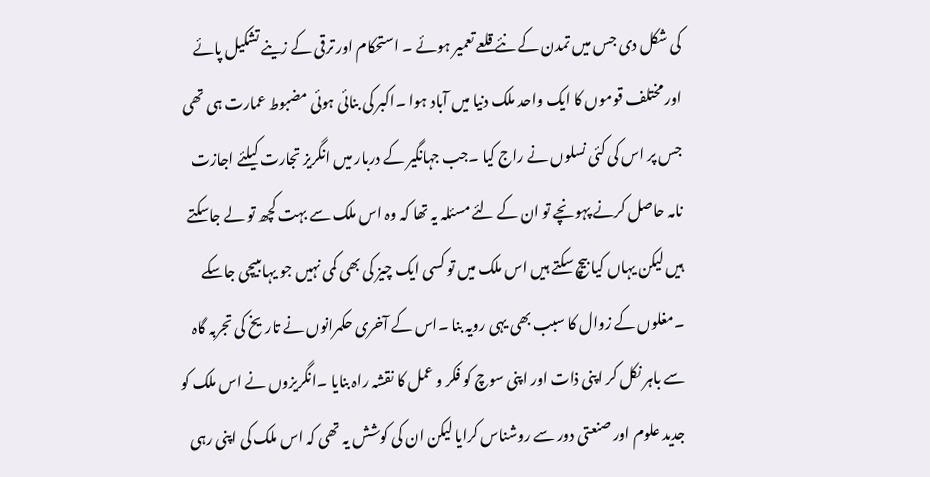کی شکل دی جس میں تمدن کے نئے قلعے تعمیر ہوئے ۔ استحکام اور ترقی کے زینے تشکیل پائے اور مختلف قوموں کا ایک واحد ملک دنیا میں آباد ہوا ۔اکبر کی بنائی ہوئی مضبوط عمارت ہی تھی جس پر اس کی کئی نسلوں نے راج کیا ۔جب جہانگیر کے دربار میں انگریز تجارت کیلئے اجازت نامہ حاصل کرنے پہونچے تو ان کے لئے مسئلہ یہ تھا کہ وہ اس ملک سے بہت کچھ تو لے جاسکتے ہیں لیکن یہاں کیا بیچ سکتے ہیں اس ملک میں تو کسی ایک چیز کی بھی کمی نہیں جو یہاںبیچی جاسکے ۔مغلوں کے زوال کا سبب بھی یہی رویہ بنا ۔اس کے آخری حکمرانوں نے تاریخ کی تجربہ گاہ سے باہر نکل کر اپنی ذات اور اپنی سوچ کو فکر و عمل کا نقشہ راہ بنایا ۔انگریزوں نے اس ملک کو جدید علوم اور صنعتی دور سے روشناس کرایا لیکن ان کی کوشش یہ تھی کہ اس ملک کی اپنی رہی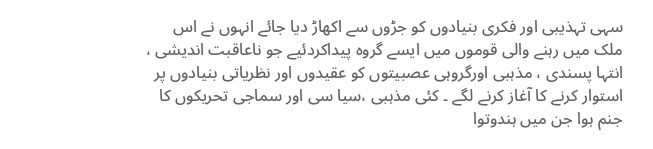سہی تہذیبی اور فکری بنیادوں کو جڑوں سے اکھاڑ دیا جائے انہوں نے اس ملک میں رہنے والی قوموں میں ایسے گروہ پیداکردئیے جو ناعاقبت اندیشی ، انتہا پسندی ، مذہبی اورگروہی عصبیتوں کو عقیدوں اور نظریاتی بنیادوں پر استوار کرنے کا آغاز کرنے لگے ۔ کئی مذہبی ،سیا سی اور سماجی تحریکوں کا جنم ہوا جن میں ہندوتوا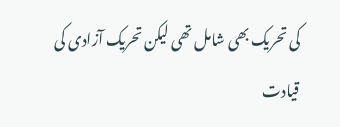کی تحریک بھی شامل تھی لیکن تحریک آزادی کی قیادت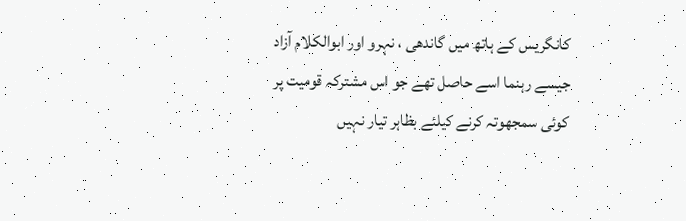کانگریس کے ہاتھ میں گاندھی ، نہرو اور ابوالکلام آزاد جیسے رہنما اسے حاصل تھے جو اس مشترکہ قومیت پر کوئی سمجھوتہ کرنے کیلئے بظاہر تیار نہیں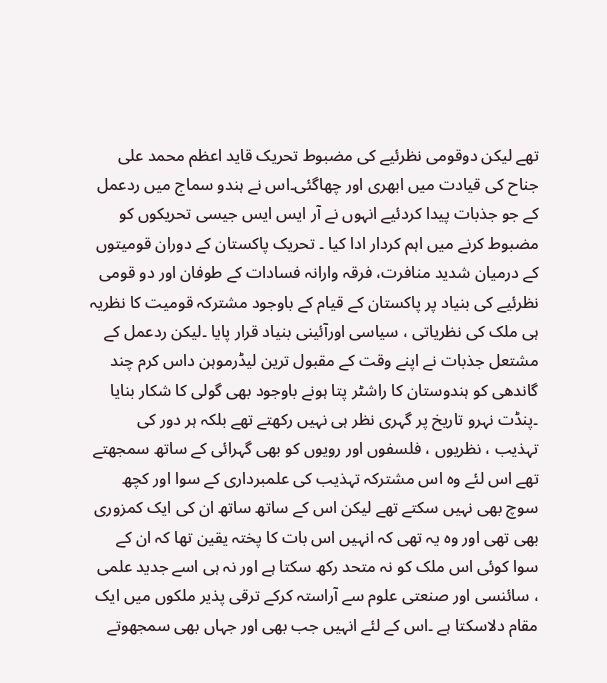تھے لیکن دوقومی نظرئیے کی مضبوط تحریک قاید اعظم محمد علی جناح کی قیادت میں ابھری اور چھاگئی۔اس نے ہندو سماج میں ردعمل کے جو جذبات پیدا کردئیے انہوں نے آر ایس ایس جیسی تحریکوں کو مضبوط کرنے میں اہم کردار ادا کیا ۔ تحریک پاکستان کے دوران قومیتوں کے درمیان شدید منافرت، فرقہ وارانہ فسادات کے طوفان اور دو قومی نظرئیے کی بنیاد پر پاکستان کے قیام کے باوجود مشترکہ قومیت کا نظریہ ہی ملک کی نظریاتی ، سیاسی اورآئینی بنیاد قرار پایا ۔لیکن ردعمل کے مشتعل جذبات نے اپنے وقت کے مقبول ترین لیڈرموہن داس کرم چند گاندھی کو ہندوستان کا راشٹر پتا ہونے باوجود بھی گولی کا شکار بنایا ۔پنڈت نہرو تاریخ پر گہری نظر ہی نہیں رکھتے تھے بلکہ ہر دور کی تہذیب ، نظریوں ، فلسفوں اور رویوں کو بھی گہرائی کے ساتھ سمجھتے تھے اس لئے وہ اس مشترکہ تہذیب کی علمبرداری کے سوا اور کچھ سوچ بھی نہیں سکتے تھے لیکن اس کے ساتھ ساتھ ان کی ایک کمزوری بھی تھی اور وہ یہ تھی کہ انہیں اس بات کا پختہ یقین تھا کہ ان کے سوا کوئی اس ملک کو نہ متحد رکھ سکتا ہے اور نہ ہی اسے جدید علمی ، سائنسی اور صنعتی علوم سے آراستہ کرکے ترقی پذیر ملکوں میں ایک مقام دلاسکتا ہے ۔اس کے لئے انہیں جب بھی اور جہاں بھی سمجھوتے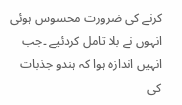کرنے کی ضرورت محسوس ہوئی انہوں نے بلا تامل کردئیے ۔جب انہیں اندازہ ہوا کہ ہندو جذبات کی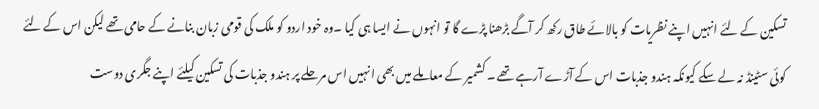تسکین کے لئے انہیں اپنے نظریات کو بالائے طاق رکھ کر آگے بڑھنا پڑے گا تو انہوں نے ایسا ہی کیا ۔وہ خود اردو کو ملک کی قومی زبان بنانے کے حامی تھے لیکن اس کے لئے کوئی سٹینڈ نہ لے سکے کیونکہ ہندو جذبات اس کے آڑے آرہے تھے ۔ کشمیر کے معاملے میں بھی انہیں اس مرحلے پر ہندو جذبات کی تسکین کیلئے اپنے جگری دوست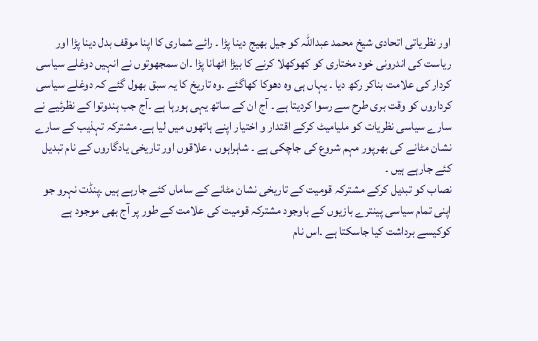اور نظریاتی اتحادی شیخ محمد عبداللہ کو جیل بھیج دینا پڑا ۔ رائے شماری کا اپنا موقف بدل دینا پڑا اور ریاست کی اندرونی خود مختاری کو کھوکھلا کرنے کا بیڑا اٹھانا پڑا ۔ان سمجھوتوں نے انہیں دوغلے سیاسی کردار کی علامت بناکر رکھ دیا ۔ یہاں ہی وہ دھوکا کھاگئے ۔وہ تاریخ کا یہ سبق بھول گئے کہ دوغلے سیاسی کرداروں کو وقت بری طرح سے رسوا کردیتا ہے ۔ آج ان کے ساتھ یہی ہورہا ہے ۔آج جب ہندوتوا کے نظرئیے نے سارے سیاسی نظریات کو ملیامیٹ کرکے اقتدار و اختیار اپنے ہاتھوں میں لیا ہے۔ مشترکہ تہذیب کے سارے نشان مٹانے کی بھرپور مہم شروع کی جاچکی ہے ۔ شاہراہوں ، علاقوں اور تاریخی یادگاروں کے نام تبدیل کئے جارہے ہیں ۔
نصاب کو تبدیل کرکے مشترکہ قومیت کے تاریخی نشان مٹانے کے ساماں کئے جارہے ہیں ۔پنڈت نہرو جو اپنی تمام سیاسی پینترے بازیوں کے باوجود مشترکہ قومیت کی علامت کے طور پر آج بھی موجود ہے کوکیسے برداشت کیا جاسکتا ہے ۔اس نام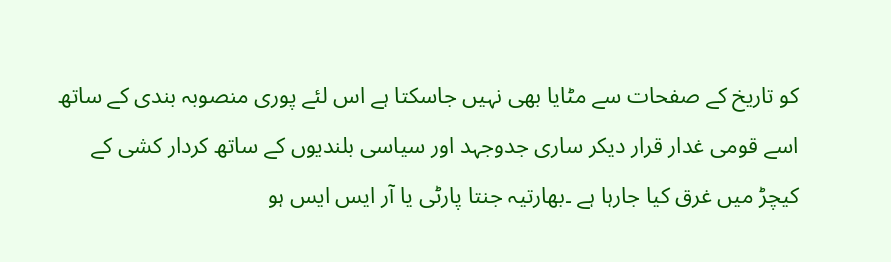کو تاریخ کے صفحات سے مٹایا بھی نہیں جاسکتا ہے اس لئے پوری منصوبہ بندی کے ساتھ اسے قومی غدار قرار دیکر ساری جدوجہد اور سیاسی بلندیوں کے ساتھ کردار کشی کے کیچڑ میں غرق کیا جارہا ہے ۔بھارتیہ جنتا پارٹی یا آر ایس ایس ہو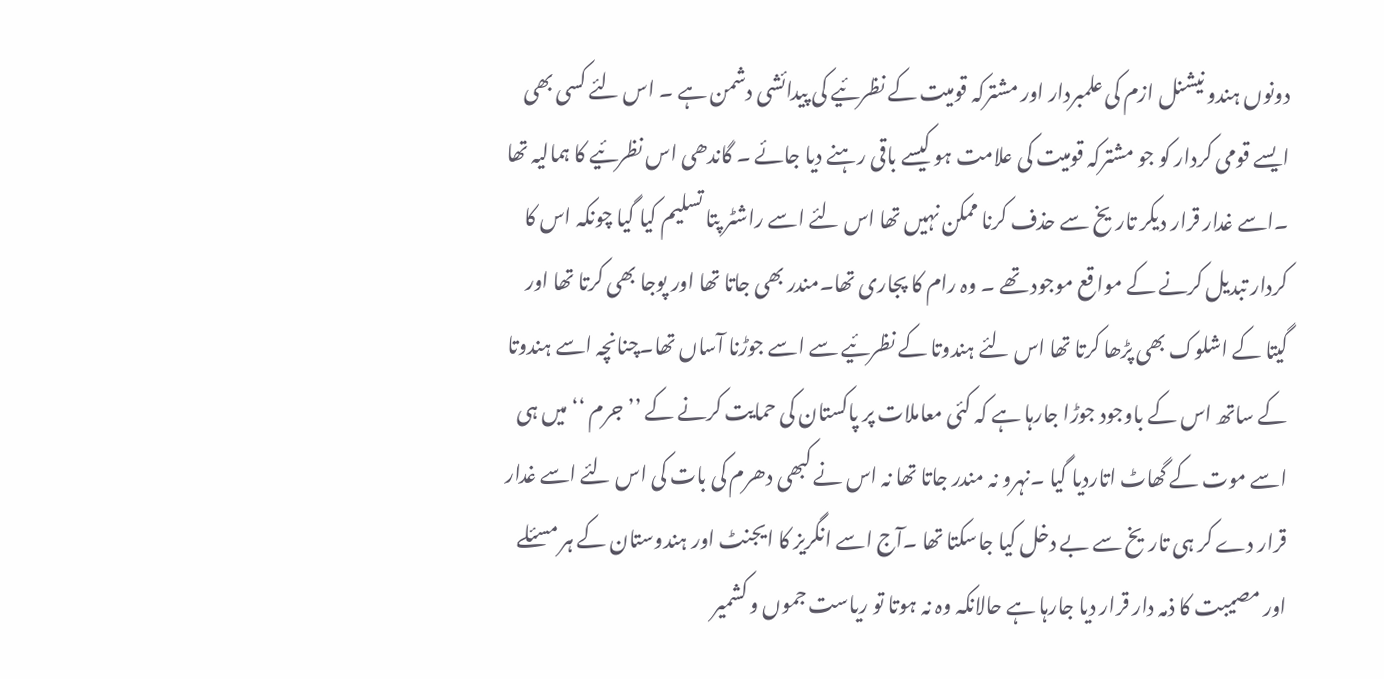دونوں ہندو نیشنل ازم کی علمبردار اور مشترکہ قومیت کے نظرئیے کی پیدائشی دشمن ہے ۔ اس لئے کسی بھی ایسے قومی کردار کو جو مشترکہ قومیت کی علامت ہو کیسے باقی رہنے دیا جائے ۔ گاندھی اس نظرئیے کا ہمالیہ تھا ۔اسے غدار قرار دیکر تاریخ سے حذف کرنا ممکن نہیں تھا اس لئے اسے راشٹر پتا تسلیم کیا گیا چونکہ اس کا کردار تبدیل کرنے کے مواقع موجود تھے ۔ وہ رام کا پجاری تھا۔مندر بھی جاتا تھا اور پوجا بھی کرتا تھا اور گیتا کے اشلوک بھی پڑھا کرتا تھا اس لئے ہندوتا کے نظرئیے سے اسے جوڑنا آساں تھا۔چنانچہ اسے ہندوتا کے ساتھ اس کے باوجود جوڑا جارہا ہے کہ کئی معاملات پر پاکستان کی حمایت کرنے کے ’’ جرم ‘‘ میں ہی اسے موت کے گھاٹ اتاردیا گیا ۔نہرو نہ مندر جاتا تھا نہ اس نے کبھی دھرم کی بات کی اس لئے اسے غدار قرار دے کر ہی تاریخ سے بے دخل کیا جاسکتا تھا ۔آج اسے انگریز کا ایجنٹ اور ہندوستان کے ہر مسئلے اور مصیبت کا ذمہ دار قرار دیا جارہا ہے حالانکہ وہ نہ ہوتا تو ریاست جموں و کشمیر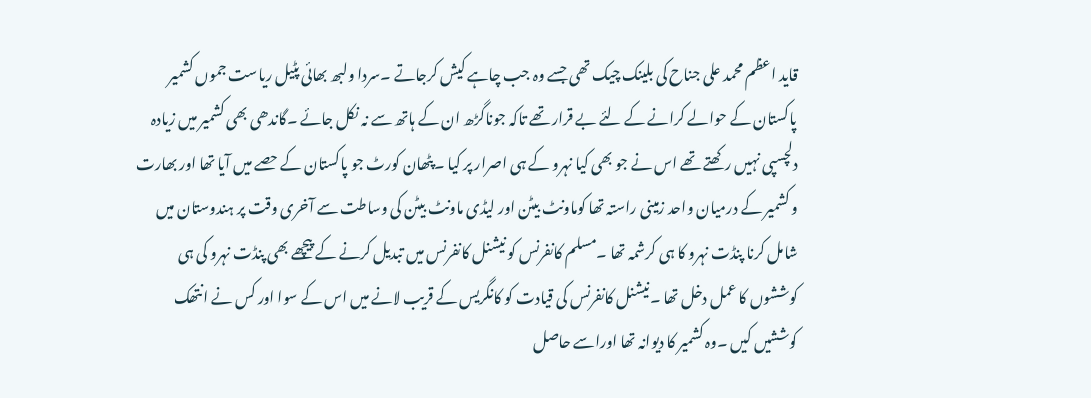قاید اعظم محمد علی جناح کی بلینک چیک تھی جسے وہ جب چاہے کیش کرجاتے ۔سردا ولبھ بھائی پٹیل ریاست جموں کشمیر پاکستان کے حوالے کرانے کے لئے بے قرار تھے تاکہ جوناگڑھ ان کے ہاتھ سے نہ نکل جائے ۔گاندھی بھی کشمیر میں زیادہ دلچسپی نہیں رکھتے تھے اس نے جو بھی کیا نہرو کے ہی اصرار پر کیا ۔پٹھان کورٹ جو پاکستان کے حصے میں آیا تھا اور بھارت و کشمیر کے درمیان واحد زمینی راستہ تھا کوماونٹ بیٹن اور لیڈی ماونٹ بیٹن کی وساطت سے آخری وقت پر ہندوستان میں شامل کرنا پنڈت نہرو کا ہی کرشمہ تھا ۔مسلم کانفرنس کو نیشنل کانفرنس میں تبدیل کرنے کے پیچھے بھی پنڈت نہرو کی ہی کوششوں کا عمل دخل تھا ۔نیشنل کانفرنس کی قیادت کو کانگریس کے قریب لانے میں اس کے سوا اور کس نے انتھک کوششیں کیں ۔وہ کشمیر کا دیوانہ تھا اوراسے حاصل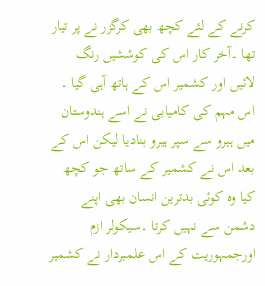کرنے کے لئے کچھ بھی کرگزر نے پر تیار تھا ۔آخر کار اس کی کوششیں رنگ لائیں اور کشمیر اس کے ہاتھ آہی گیا ۔ اس مہم کی کامیابی نے اسے ہندوستان میں ہیرو سے سپر ہیرو بنادیا لیکن اس کے بعد اس نے کشمیر کے ساتھ جو کچھ کیا وہ کوئی بدترین انسان بھی اپنے دشمن سے نہیں کرتا ۔سیکولر ازم اورجمہوریت کے اس علمبردار نے کشمیر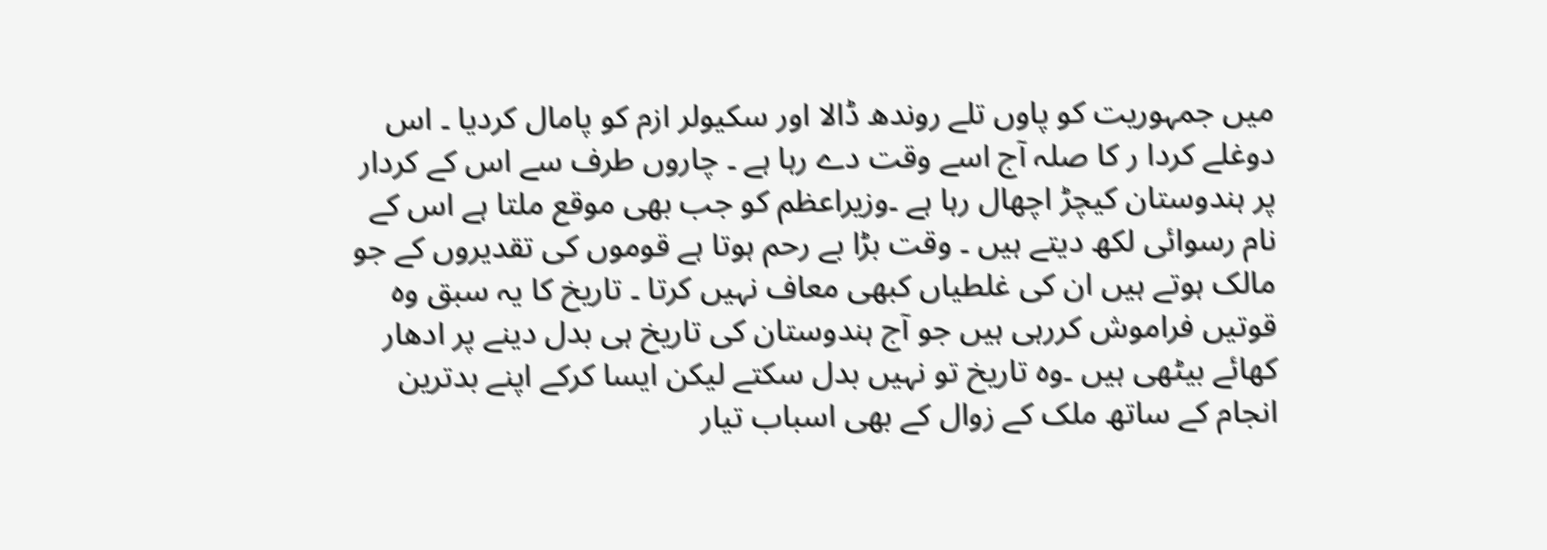میں جمہوریت کو پاوں تلے روندھ ڈالا اور سکیولر ازم کو پامال کردیا ۔ اس دوغلے کردا ر کا صلہ آج اسے وقت دے رہا ہے ۔ چاروں طرف سے اس کے کردار پر ہندوستان کیچڑ اچھال رہا ہے ۔وزیراعظم کو جب بھی موقع ملتا ہے اس کے نام رسوائی لکھ دیتے ہیں ۔ وقت بڑا بے رحم ہوتا ہے قوموں کی تقدیروں کے جو مالک ہوتے ہیں ان کی غلطیاں کبھی معاف نہیں کرتا ۔ تاریخ کا یہ سبق وہ قوتیں فراموش کررہی ہیں جو آج ہندوستان کی تاریخ ہی بدل دینے پر ادھار کھائے بیٹھی ہیں ۔وہ تاریخ تو نہیں بدل سکتے لیکن ایسا کرکے اپنے بدترین انجام کے ساتھ ملک کے زوال کے بھی اسباب تیار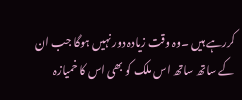کررہے ہیں ۔وہ وقت زیادہ دور نہیں ہوگا جب ان کے ساتھ ساتھ اس ملک کو بھی اس کا خمیازہ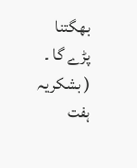بھگتنا پڑے گا ۔
( بشکریہ ہفت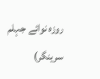روزہ نوائے جہلم سرینگر)